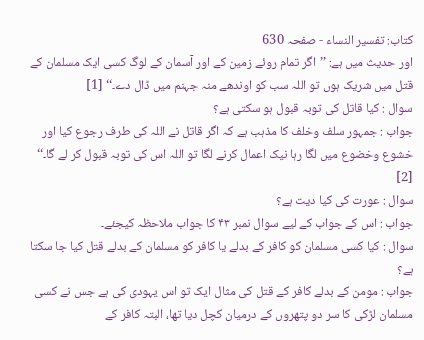کتاب: تفسیر النساء - صفحہ 630
اور حدیث میں ہے: ’’اگر تمام روئے زمین کے اور آسمان کے لوگ کسی ایک مسلمان کے قتل میں شریک ہوں تو اللہ سب کو اوندھے منہ جہنم میں ڈال دے۔‘‘ [1]
سوال : کیا قاتل کی توبہ قبول ہو سکتی ہے؟
جواب : جمہور سلف وخلف کا مذہب ہے کہ اگر قاتل نے اللہ کی طرف رجوع کیا اور خشوع وخضوع میں لگا رہا نیک اعمال کرنے لگا تو اللہ اس کی توبہ قبول کر لے گا۔‘‘ [2]
سوال : عورت کی کیا دیت ہے؟
جواب : اس کے جواب کے لیے سوال نمبر ۴۳ کا جواب ملاحظہ کیجئے۔
سوال : کیا کسی مسلمان کو کافر کے بدلے یا کافر کو مسلمان کے بدلے قتل کیا جا سکتا ہے؟
جواب : مومن کے بدلے کافر کے قتل کی مثال ایک تو اس یہودی کی ہے جس نے کسی مسلمان لڑکی کا سر دو پتھروں کے درمیان کچل دیا تھا، البتہ کافر کے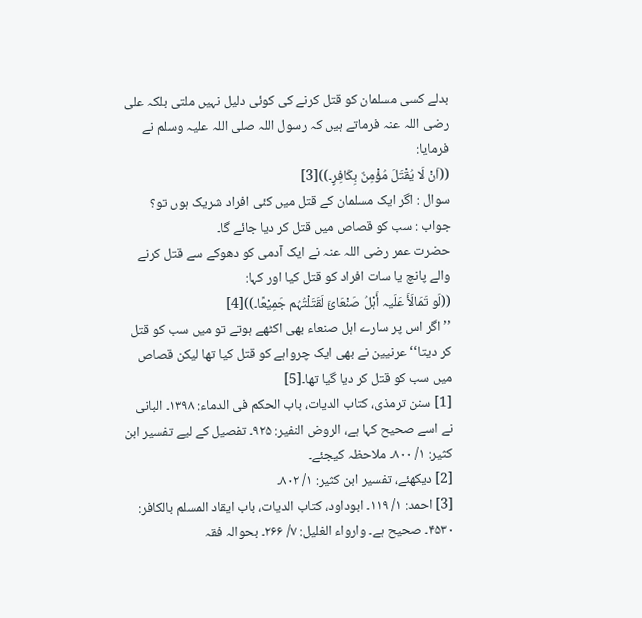بدلے کسی مسلمان کو قتل کرنے کی کوئی دلیل نہیں ملتی بلکہ علی رضی اللہ عنہ فرماتے ہیں کہ رسول اللہ صلی اللہ علیہ وسلم نے فرمایا:
((اَنْ لَا یُقْتَلَ مُؤْمِنٌ بِکَافِرٍ۔))[3]
سوال : اگر ایک مسلمان کے قتل میں کئی افراد شریک ہوں تو؟
جواب : سب کو قصاص میں قتل کر دیا جائے گا۔
حضرت عمر رضی اللہ عنہ نے ایک آدمی کو دھوکے سے قتل کرنے والے پانچ یا سات افراد کو قتل کیا اور کہا:
((لَو تَمَالَأَ عَلَیہ أَہْلُ صَنْعَائَ لَقَتَلْتُہُم جَمِیْعًا۔))[4]
’’اگر اس پر سارے اہل صنعاء بھی اکٹھے ہوتے تو میں سب کو قتل کر دیتا‘‘ عرنیین نے بھی ایک چرواہے کو قتل کیا تھا لیکن قصاص میں سب کو قتل کر دیا گیا تھا۔[5]
[1] سنن ترمذی، کتاب الدیات، باب الحکم فی الدماء: ۱۳۹۸۔ البانی نے اسے صحیح کہا ہے، الروض النفیر: ۹۲۵۔ تفصیل کے لیے تفسیر ابن کثیر: ۱/ ۸۰۰۔ ملاحظہ کیجئے۔
[2] دیکھئے، تفسیر ابن کثیر: ۱/ ۸۰۲۔
[3] احمد: ۱/ ۱۱۹۔ ابوداود، کتاب الدیات، باب ایقاد المسلم بالکافر: ۴۵۳۰۔ صحیح ہے۔ وارواء الغلیل: ۷/ ۲۶۶۔ بحوالہ فقہ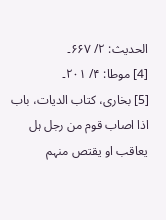الحدیث: ۲/ ۶۶۷۔
[4] موطا: ۴/ ۲۰۱۔
[5] بخاری، کتاب الدیات، باب اذا اصاب قوم من رجل ہل یعاقب او یقتص منہم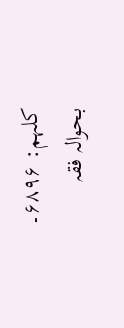کلہم: ۶۸۹۶۔ بحوالہ فقہ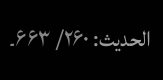الحدیث: ۲۶۰/ ۶۶۳۔